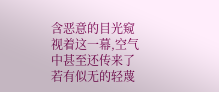含恶意的目光窥视着这一幕,空气中甚至还传来了若有似无的轻蔑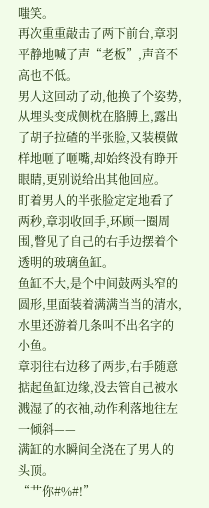嗤笑。
再次重重敲击了两下前台,章羽平静地喊了声“老板”,声音不高也不低。
男人这回动了动,他换了个姿势,从埋头变成侧枕在胳膊上,露出了胡子拉碴的半张脸,又装模做样地咂了咂嘴,却始终没有睁开眼睛,更别说给出其他回应。
盯着男人的半张脸定定地看了两秒,章羽收回手,环顾一圈周围,瞥见了自己的右手边摆着个透明的玻璃鱼缸。
鱼缸不大,是个中间鼓两头窄的圆形,里面装着满满当当的清水,水里还游着几条叫不出名字的小鱼。
章羽往右边移了两步,右手随意掂起鱼缸边缘,没去管自己被水溅湿了的衣袖,动作利落地往左一倾斜——
满缸的水瞬间全浇在了男人的头顶。
“艹你#%#!”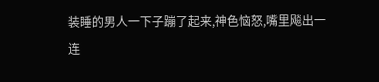装睡的男人一下子蹦了起来,神色恼怒,嘴里飚出一连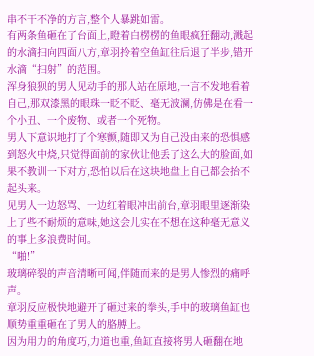串不干不净的方言,整个人暴跳如雷。
有两条鱼砸在了台面上,瞪着白楞楞的鱼眼疯狂翻动,溅起的水滴扫向四面八方,章羽拎着空鱼缸往后退了半步,错开水滴“扫射”的范围。
浑身狼狈的男人见动手的那人站在原地,一言不发地看着自己,那双漆黑的眼珠一眨不眨、毫无波澜,仿佛是在看一个小丑、一个废物、或者一个死物。
男人下意识地打了个寒颤,随即又为自己没由来的恐惧感到怒火中烧,只觉得面前的家伙让他丢了这么大的脸面,如果不教训一下对方,恐怕以后在这块地盘上自己都会抬不起头来。
见男人一边怒骂、一边红着眼冲出前台,章羽眼里逐渐染上了些不耐烦的意味,她这会儿实在不想在这种毫无意义的事上多浪费时间。
“啪!”
玻璃碎裂的声音清晰可闻,伴随而来的是男人惨烈的痛呼声。
章羽反应极快地避开了砸过来的拳头,手中的玻璃鱼缸也顺势重重砸在了男人的胳膊上。
因为用力的角度巧,力道也重,鱼缸直接将男人砸翻在地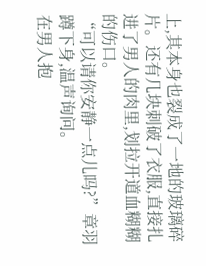上,其本身也裂成了一地的玻璃碎片。还有几块刺破了衣服,直接扎进了男人的肉里,划拉开道血糊糊的伤口。
“可以请你安静一点儿吗?”章羽蹲下身,温声询问。
在男人抱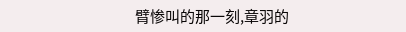臂惨叫的那一刻,章羽的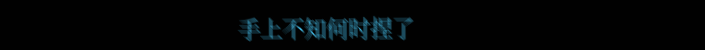手上不知何时捏了